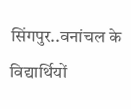सिंगपुर..वनांचल के विद्यार्थियों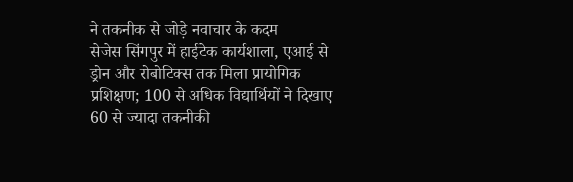ने तकनीक से जोड़े नवाचार के कदम
सेजेस सिंगपुर में हाईटेक कार्यशाला, एआई से ड्रोन और रोबोटिक्स तक मिला प्रायोगिक प्रशिक्षण; 100 से अधिक विद्यार्थियों ने दिखाए 60 से ज्यादा तकनीकी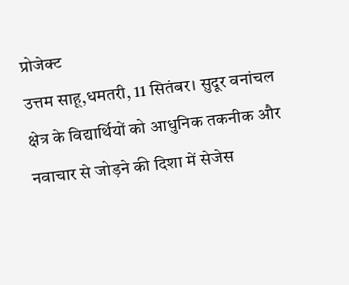प्रोजेक्ट
उत्तम साहू,धमतरी, 11 सितंबर। सुदूर वनांचल क्षेत्र के विद्यार्थियों को आधुनिक तकनीक और नवाचार से जोड़ने की दिशा में सेजेस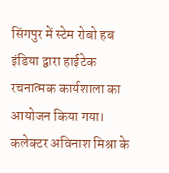सिंगपुर में स्टेम रोबो हब इंडिया द्वारा हाईटेक रचनात्मक कार्यशाला का आयोजन किया गया। कलेक्टर अविनाश मिश्रा के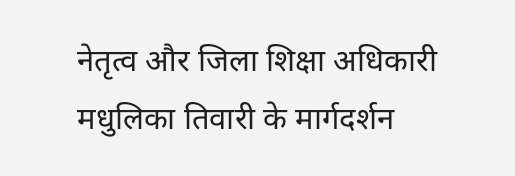नेतृत्व और जिला शिक्षा अधिकारी मधुलिका तिवारी के मार्गदर्शन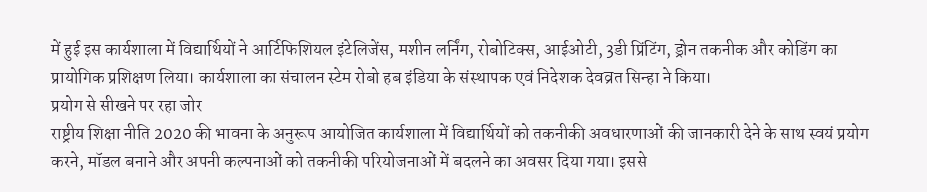में हुई इस कार्यशाला में विद्यार्थियों ने आर्टिफिशियल इंटेलिजेंस, मशीन लर्निंग, रोबोटिक्स, आईओटी, 3डी प्रिंटिंग, ड्रोन तकनीक और कोडिंग का प्रायोगिक प्रशिक्षण लिया। कार्यशाला का संचालन स्टेम रोबो हब इंडिया के संस्थापक एवं निदेशक देवव्रत सिन्हा ने किया।
प्रयोग से सीखने पर रहा जोर
राष्ट्रीय शिक्षा नीति 2020 की भावना के अनुरूप आयोजित कार्यशाला में विद्यार्थियों को तकनीकी अवधारणाओं की जानकारी देने के साथ स्वयं प्रयोग करने, मॉडल बनाने और अपनी कल्पनाओं को तकनीकी परियोजनाओं में बदलने का अवसर दिया गया। इससे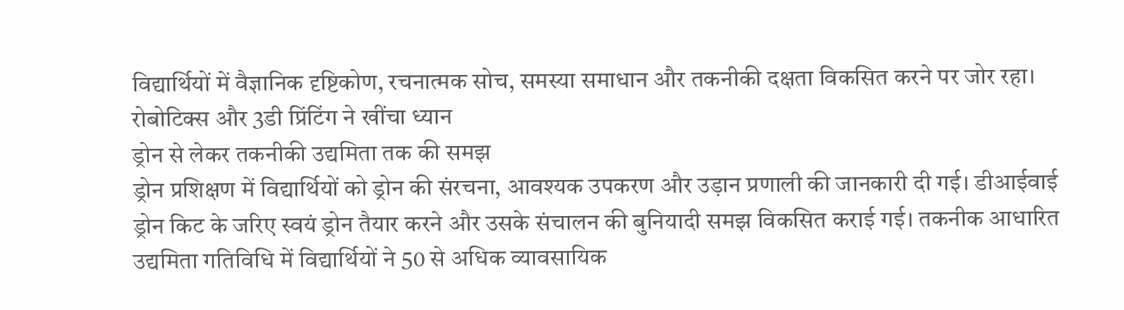विद्यार्थियों में वैज्ञानिक दृष्टिकोण, रचनात्मक सोच, समस्या समाधान और तकनीकी दक्षता विकसित करने पर जोर रहा।
रोबोटिक्स और 3डी प्रिंटिंग ने खींचा ध्यान
ड्रोन से लेकर तकनीकी उद्यमिता तक की समझ
ड्रोन प्रशिक्षण में विद्यार्थियों को ड्रोन की संरचना, आवश्यक उपकरण और उड़ान प्रणाली की जानकारी दी गई। डीआईवाई ड्रोन किट के जरिए स्वयं ड्रोन तैयार करने और उसके संचालन की बुनियादी समझ विकसित कराई गई। तकनीक आधारित उद्यमिता गतिविधि में विद्यार्थियों ने 50 से अधिक व्यावसायिक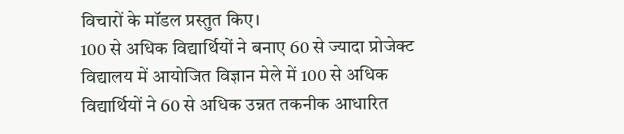विचारों के मॉडल प्रस्तुत किए।
100 से अधिक विद्यार्थियों ने बनाए 60 से ज्यादा प्रोजेक्ट
विद्यालय में आयोजित विज्ञान मेले में 100 से अधिक विद्यार्थियों ने 60 से अधिक उन्नत तकनीक आधारित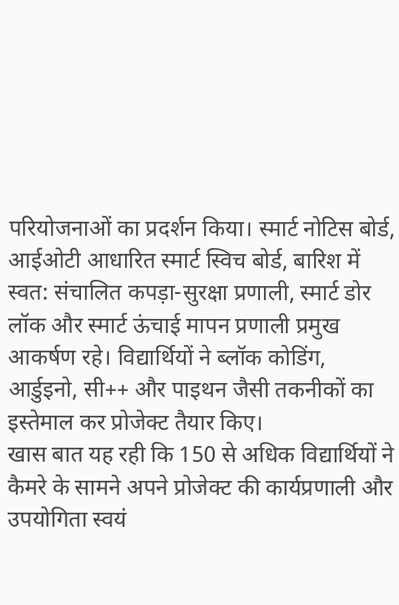परियोजनाओं का प्रदर्शन किया। स्मार्ट नोटिस बोर्ड, आईओटी आधारित स्मार्ट स्विच बोर्ड, बारिश में स्वत: संचालित कपड़ा-सुरक्षा प्रणाली, स्मार्ट डोर लॉक और स्मार्ट ऊंचाई मापन प्रणाली प्रमुख आकर्षण रहे। विद्यार्थियों ने ब्लॉक कोडिंग, आर्डुइनो, सी++ और पाइथन जैसी तकनीकों का इस्तेमाल कर प्रोजेक्ट तैयार किए।
खास बात यह रही कि 150 से अधिक विद्यार्थियों ने कैमरे के सामने अपने प्रोजेक्ट की कार्यप्रणाली और उपयोगिता स्वयं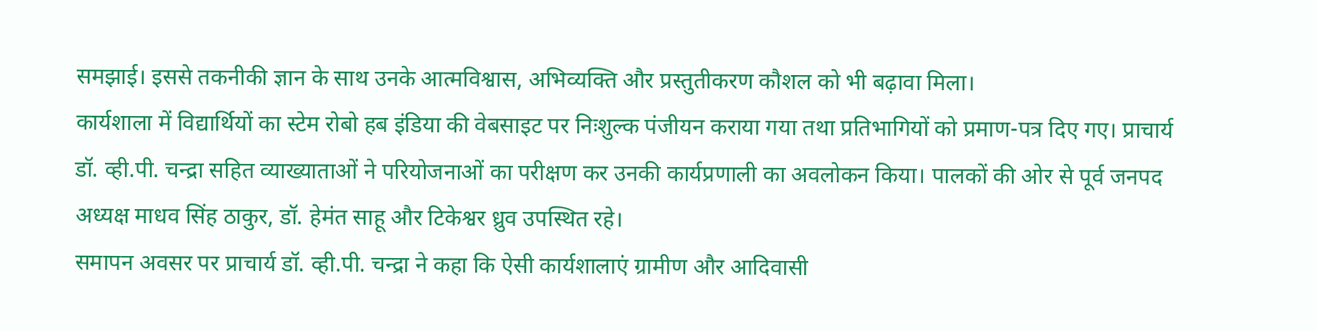समझाई। इससे तकनीकी ज्ञान के साथ उनके आत्मविश्वास, अभिव्यक्ति और प्रस्तुतीकरण कौशल को भी बढ़ावा मिला।
कार्यशाला में विद्यार्थियों का स्टेम रोबो हब इंडिया की वेबसाइट पर निःशुल्क पंजीयन कराया गया तथा प्रतिभागियों को प्रमाण-पत्र दिए गए। प्राचार्य डॉ. व्ही.पी. चन्द्रा सहित व्याख्याताओं ने परियोजनाओं का परीक्षण कर उनकी कार्यप्रणाली का अवलोकन किया। पालकों की ओर से पूर्व जनपद अध्यक्ष माधव सिंह ठाकुर, डॉ. हेमंत साहू और टिकेश्वर ध्रुव उपस्थित रहे।
समापन अवसर पर प्राचार्य डॉ. व्ही.पी. चन्द्रा ने कहा कि ऐसी कार्यशालाएं ग्रामीण और आदिवासी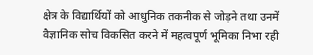क्षेत्र के विद्यार्थियों को आधुनिक तकनीक से जोड़ने तथा उनमें वैज्ञानिक सोच विकसित करने में महत्वपूर्ण भूमिका निभा रही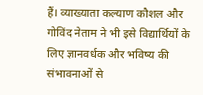हैं। व्याख्याता कल्याण कौशल और गोविंद नेताम ने भी इसे विद्यार्थियों के लिए ज्ञानवर्धक और भविष्य की संभावनाओं से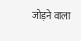जोड़ने वाला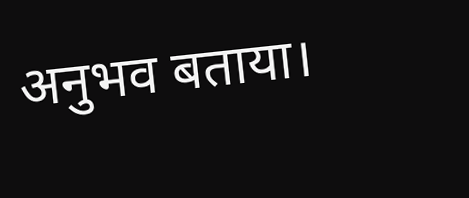अनुभव बताया।